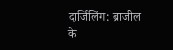दार्जिलिंग: ब्राजील के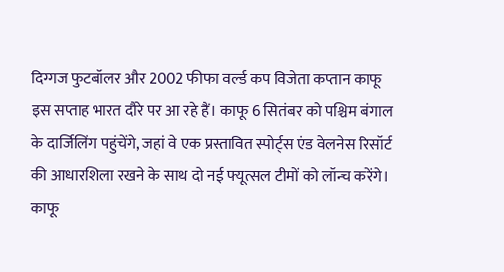दिग्गज फुटबॉलर और 2002 फीफा वर्ल्ड कप विजेता कप्तान काफू इस सप्ताह भारत दौरे पर आ रहे हैं। काफू 6 सितंबर को पश्चिम बंगाल के दार्जिलिंग पहुंचेंगे, जहां वे एक प्रस्तावित स्पोर्ट्स एंड वेलनेस रिसॉर्ट की आधारशिला रखने के साथ दो नई फ्यूत्सल टीमों को लॉन्च करेंगे।
काफू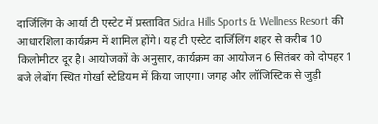दार्जिलिंग के आर्या टी एस्टेट में प्रस्तावित Sidra Hills Sports & Wellness Resort की आधारशिला कार्यक्रम में शामिल होंगे। यह टी एस्टेट दार्जिलिंग शहर से करीब 10 किलोमीटर दूर है। आयोजकों के अनुसार, कार्यक्रम का आयोजन 6 सितंबर को दोपहर 1 बजे लेबोंग स्थित गोर्खा स्टेडियम में किया जाएगा। जगह और लॉजिस्टिक से जुड़ी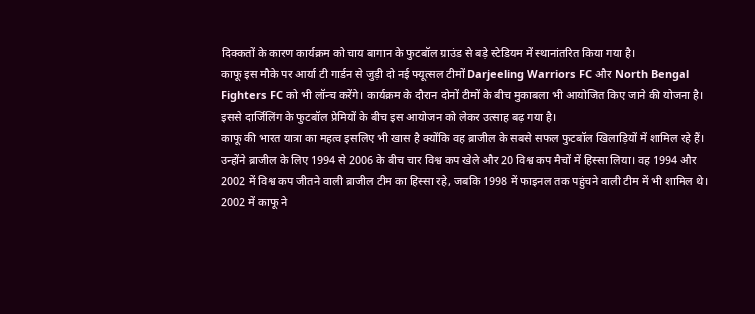दिक्कतों के कारण कार्यक्रम को चाय बागान के फुटबॉल ग्राउंड से बड़े स्टेडियम में स्थानांतरित किया गया है।
काफू इस मौके पर आर्या टी गार्डन से जुड़ी दो नई फ्यूत्सल टीमों Darjeeling Warriors FC और North Bengal Fighters FC को भी लॉन्च करेंगे। कार्यक्रम के दौरान दोनों टीमों के बीच मुकाबला भी आयोजित किए जाने की योजना है। इससे दार्जिलिंग के फुटबॉल प्रेमियों के बीच इस आयोजन को लेकर उत्साह बढ़ गया है।
काफू की भारत यात्रा का महत्व इसलिए भी खास है क्योंकि वह ब्राजील के सबसे सफल फुटबॉल खिलाड़ियों में शामिल रहे हैं। उन्होंने ब्राजील के लिए 1994 से 2006 के बीच चार विश्व कप खेले और 20 विश्व कप मैचों में हिस्सा लिया। वह 1994 और 2002 में विश्व कप जीतने वाली ब्राजील टीम का हिस्सा रहे, जबकि 1998 में फाइनल तक पहुंचने वाली टीम में भी शामिल थे।
2002 में काफू ने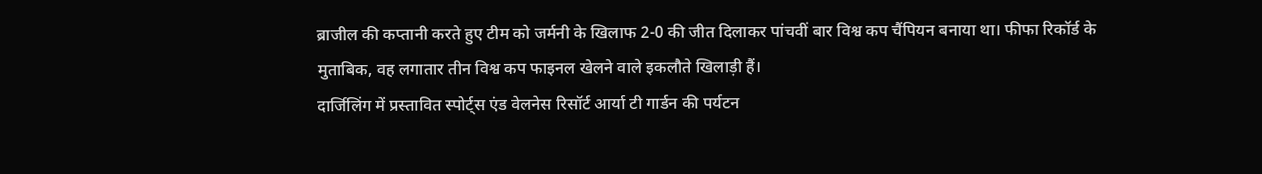ब्राजील की कप्तानी करते हुए टीम को जर्मनी के खिलाफ 2-0 की जीत दिलाकर पांचवीं बार विश्व कप चैंपियन बनाया था। फीफा रिकॉर्ड के मुताबिक, वह लगातार तीन विश्व कप फाइनल खेलने वाले इकलौते खिलाड़ी हैं।
दार्जिलिंग में प्रस्तावित स्पोर्ट्स एंड वेलनेस रिसॉर्ट आर्या टी गार्डन की पर्यटन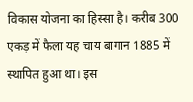विकास योजना का हिस्सा है। करीब 300 एकड़ में फैला यह चाय बागान 1885 में स्थापित हुआ था। इस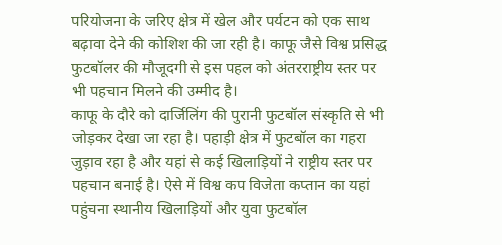परियोजना के जरिए क्षेत्र में खेल और पर्यटन को एक साथ बढ़ावा देने की कोशिश की जा रही है। काफू जैसे विश्व प्रसिद्ध फुटबॉलर की मौजूदगी से इस पहल को अंतरराष्ट्रीय स्तर पर भी पहचान मिलने की उम्मीद है।
काफू के दौरे को दार्जिलिंग की पुरानी फुटबॉल संस्कृति से भी जोड़कर देखा जा रहा है। पहाड़ी क्षेत्र में फुटबॉल का गहरा जुड़ाव रहा है और यहां से कई खिलाड़ियों ने राष्ट्रीय स्तर पर पहचान बनाई है। ऐसे में विश्व कप विजेता कप्तान का यहां पहुंचना स्थानीय खिलाड़ियों और युवा फुटबॉल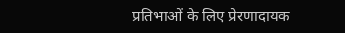प्रतिभाओं के लिए प्रेरणादायक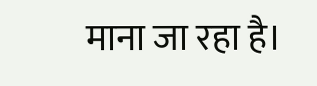माना जा रहा है।